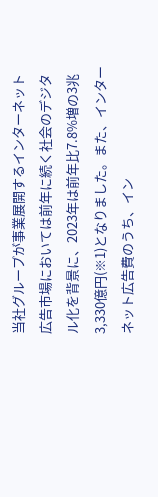当社グループが事業展開するインターネット広告市場においては前年に続く社会のデジタル化を背景に、2023年は前年比7.8%増の3兆3,330億円(※1)となりました。また、インターネット広告費のうち、イン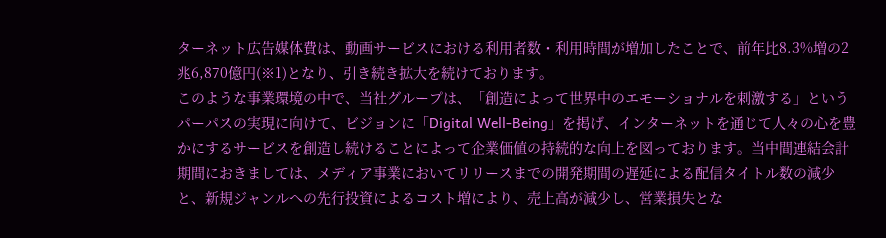ターネット広告媒体費は、動画サービスにおける利用者数・利用時間が増加したことで、前年比8.3%増の2兆6,870億円(※1)となり、引き続き拡大を続けております。
このような事業環境の中で、当社グループは、「創造によって世界中のエモーショナルを刺激する」というパーパスの実現に向けて、ビジョンに「Digital Well-Being」を掲げ、インターネットを通じて人々の心を豊かにするサービスを創造し続けることによって企業価値の持続的な向上を図っております。当中間連結会計期間におきましては、メディア事業においてリリースまでの開発期間の遅延による配信タイトル数の減少と、新規ジャンルへの先行投資によるコスト増により、売上高が減少し、営業損失とな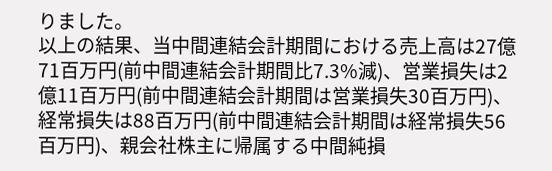りました。
以上の結果、当中間連結会計期間における売上高は27億71百万円(前中間連結会計期間比7.3%減)、営業損失は2億11百万円(前中間連結会計期間は営業損失30百万円)、経常損失は88百万円(前中間連結会計期間は経常損失56百万円)、親会社株主に帰属する中間純損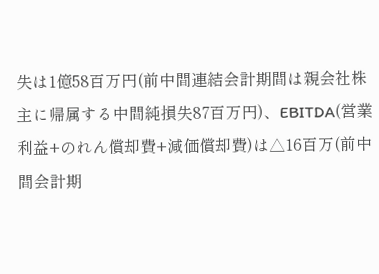失は1億58百万円(前中間連結会計期間は親会社株主に帰属する中間純損失87百万円)、EBITDA(営業利益+のれん償却費+減価償却費)は△16百万(前中間会計期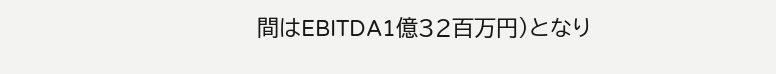間はEBITDA1億32百万円)となり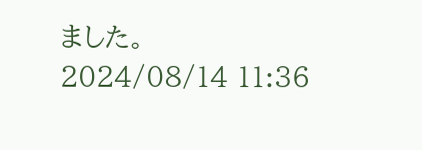ました。
2024/08/14 11:36